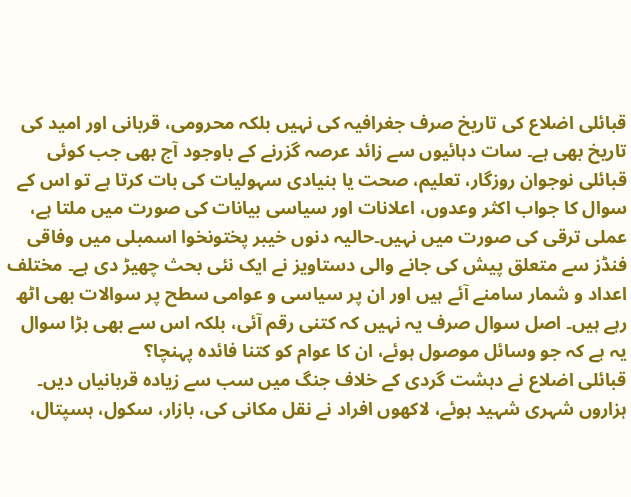قبائلی اضلاع کی تاریخ صرف جغرافیہ کی نہیں بلکہ محرومی، قربانی اور امید کی تاریخ بھی ہے۔ سات دہائیوں سے زائد عرصہ گزرنے کے باوجود آج بھی جب کوئی قبائلی نوجوان روزگار، تعلیم، صحت یا بنیادی سہولیات کی بات کرتا ہے تو اس کے سوال کا جواب اکثر وعدوں، اعلانات اور سیاسی بیانات کی صورت میں ملتا ہے، عملی ترقی کی صورت میں نہیں۔حالیہ دنوں خیبر پختونخوا اسمبلی میں وفاقی فنڈز سے متعلق پیش کی جانے والی دستاویز نے ایک نئی بحث چھیڑ دی ہے۔ مختلف اعداد و شمار سامنے آئے ہیں اور ان پر سیاسی و عوامی سطح پر سوالات بھی اٹھ رہے ہیں۔ اصل سوال صرف یہ نہیں کہ کتنی رقم آئی، بلکہ اس سے بھی بڑا سوال یہ ہے کہ جو وسائل موصول ہوئے، ان کا عوام کو کتنا فائدہ پہنچا؟
قبائلی اضلاع نے دہشت گردی کے خلاف جنگ میں سب سے زیادہ قربانیاں دیں۔ ہزاروں شہری شہید ہوئے، لاکھوں افراد نے نقل مکانی کی، بازار، سکول، ہسپتال،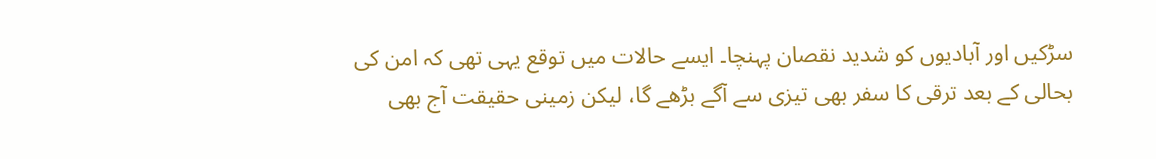سڑکیں اور آبادیوں کو شدید نقصان پہنچا۔ ایسے حالات میں توقع یہی تھی کہ امن کی بحالی کے بعد ترقی کا سفر بھی تیزی سے آگے بڑھے گا، لیکن زمینی حقیقت آج بھی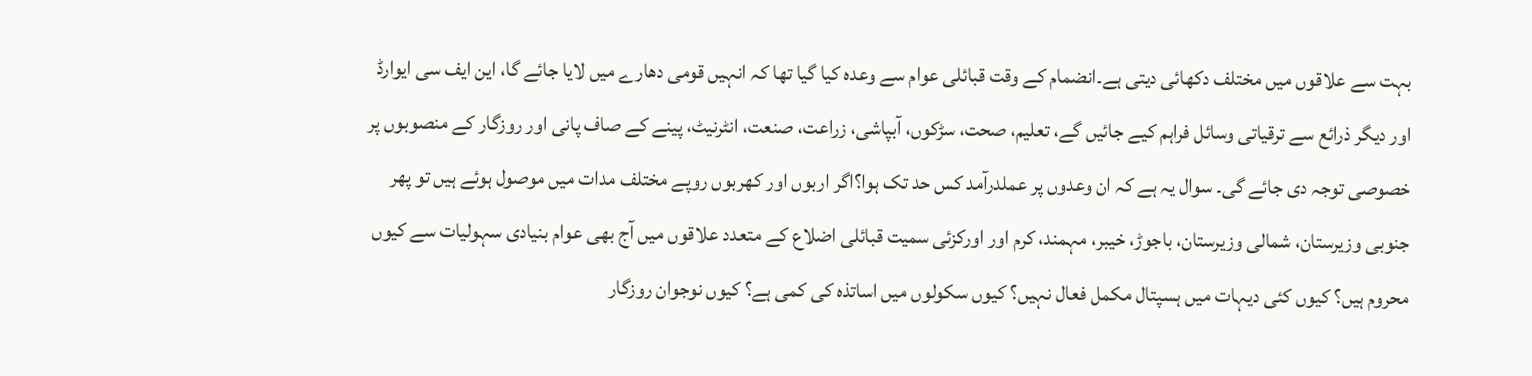بہت سے علاقوں میں مختلف دکھائی دیتی ہے۔انضمام کے وقت قبائلی عوام سے وعدہ کیا گیا تھا کہ انہیں قومی دھارے میں لایا جائے گا، این ایف سی ایوارڈ اور دیگر ذرائع سے ترقیاتی وسائل فراہم کیے جائیں گے، تعلیم، صحت، سڑکوں، آبپاشی، زراعت، صنعت، انٹرنیٹ، پینے کے صاف پانی اور روزگار کے منصوبوں پر خصوصی توجہ دی جائے گی۔ سوال یہ ہے کہ ان وعدوں پر عملدرآمد کس حد تک ہوا؟اگر اربوں اور کھربوں روپے مختلف مدات میں موصول ہوئے ہیں تو پھر جنوبی وزیرستان، شمالی وزیرستان، باجوڑ، خیبر، مہمند، کرم اور اورکزئی سمیت قبائلی اضلاع کے متعدد علاقوں میں آج بھی عوام بنیادی سہولیات سے کیوں محروم ہیں؟ کیوں کئی دیہات میں ہسپتال مکمل فعال نہیں؟ کیوں سکولوں میں اساتذہ کی کمی ہے؟ کیوں نوجوان روزگار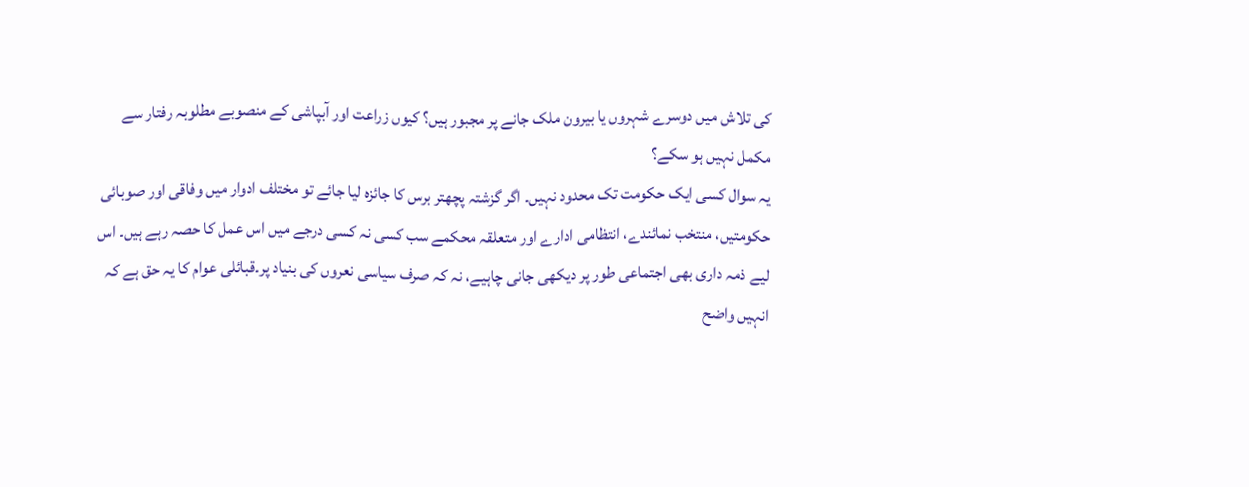کی تلاش میں دوسرے شہروں یا بیرون ملک جانے پر مجبور ہیں؟ کیوں زراعت اور آبپاشی کے منصوبے مطلوبہ رفتار سے مکمل نہیں ہو سکے؟
یہ سوال کسی ایک حکومت تک محدود نہیں۔ اگر گزشتہ پچھتر برس کا جائزہ لیا جائے تو مختلف ادوار میں وفاقی اور صوبائی حکومتیں، منتخب نمائندے، انتظامی ادارے اور متعلقہ محکمے سب کسی نہ کسی درجے میں اس عمل کا حصہ رہے ہیں۔ اس لیے ذمہ داری بھی اجتماعی طور پر دیکھی جانی چاہیے، نہ کہ صرف سیاسی نعروں کی بنیاد پر۔قبائلی عوام کا یہ حق ہے کہ انہیں واضح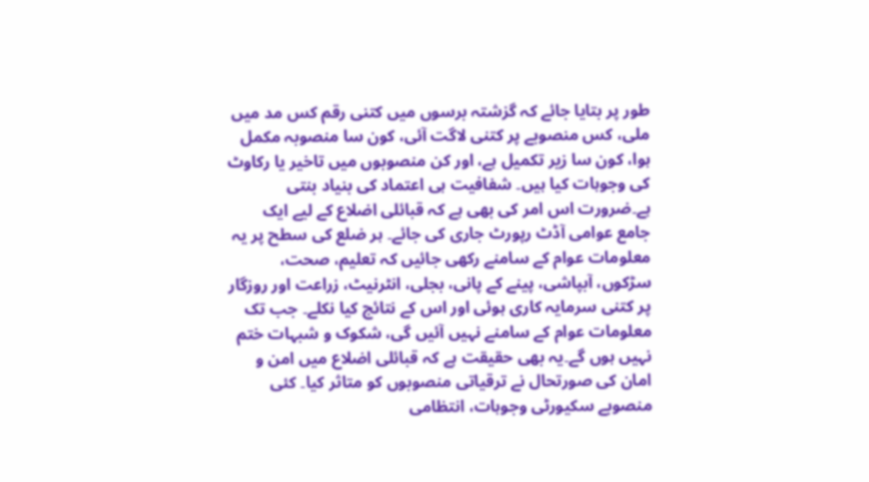طور پر بتایا جائے کہ گزشتہ برسوں میں کتنی رقم کس مد میں ملی، کس منصوبے پر کتنی لاگت آئی، کون سا منصوبہ مکمل ہوا، کون سا زیر تکمیل ہے، اور کن منصوبوں میں تاخیر یا رکاوٹ کی وجوہات کیا ہیں۔ شفافیت ہی اعتماد کی بنیاد بنتی ہے۔ضرورت اس امر کی بھی ہے کہ قبائلی اضلاع کے لیے ایک جامع عوامی آڈٹ رپورٹ جاری کی جائے۔ ہر ضلع کی سطح پر یہ معلومات عوام کے سامنے رکھی جائیں کہ تعلیم، صحت، سڑکوں، آبپاشی، پینے کے پانی، بجلی، انٹرنیٹ، زراعت اور روزگار پر کتنی سرمایہ کاری ہوئی اور اس کے نتائج کیا نکلے۔ جب تک معلومات عوام کے سامنے نہیں آئیں گی، شکوک و شبہات ختم نہیں ہوں گے۔یہ بھی حقیقت ہے کہ قبائلی اضلاع میں امن و امان کی صورتحال نے ترقیاتی منصوبوں کو متاثر کیا۔ کئی منصوبے سکیورٹی وجوہات، انتظامی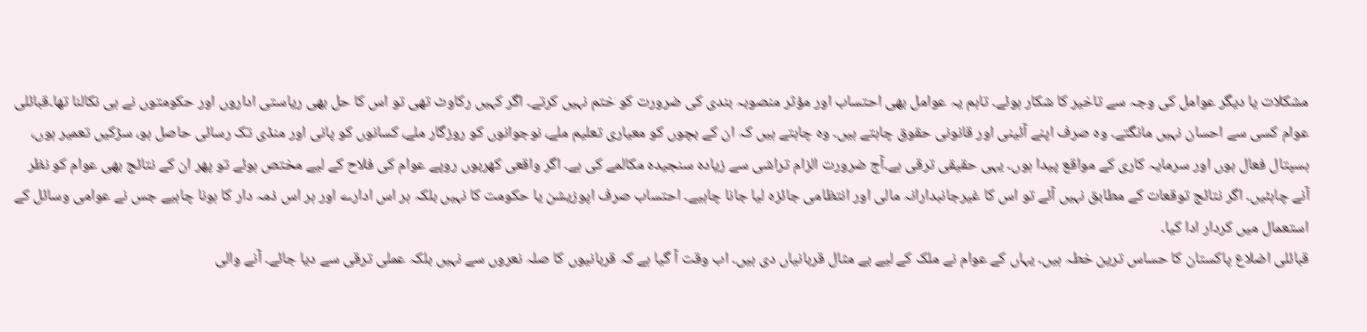مشکلات یا دیگر عوامل کی وجہ سے تاخیر کا شکار ہوئے۔ تاہم یہ عوامل بھی احتساب اور مؤثر منصوبہ بندی کی ضرورت کو ختم نہیں کرتے۔ اگر کہیں رکاوٹ تھی تو اس کا حل بھی ریاستی اداروں اور حکومتوں نے ہی نکالنا تھا۔قبائلی عوام کسی سے احسان نہیں مانگتے۔ وہ صرف اپنے آئینی اور قانونی حقوق چاہتے ہیں۔ وہ چاہتے ہیں کہ ان کے بچوں کو معیاری تعلیم ملے، نوجوانوں کو روزگار ملے، کسانوں کو پانی اور منڈی تک رسائی حاصل ہو، سڑکیں تعمیر ہوں، ہسپتال فعال ہوں اور سرمایہ کاری کے مواقع پیدا ہوں۔ یہی حقیقی ترقی ہے۔آج ضرورت الزام تراشی سے زیادہ سنجیدہ مکالمے کی ہے۔ اگر واقعی کھربوں روپے عوام کی فلاح کے لیے مختص ہوئے تو پھر ان کے نتائج بھی عوام کو نظر آنے چاہئیں۔ اگر نتائج توقعات کے مطابق نہیں آئے تو اس کا غیرجانبدارانہ مالی اور انتظامی جائزہ لیا جانا چاہیے۔ احتساب صرف اپوزیشن یا حکومت کا نہیں بلکہ ہر اس ادارے اور ہر اس ذمہ دار کا ہونا چاہیے جس نے عوامی وسائل کے استعمال میں کردار ادا کیا۔
قبائلی اضلاع پاکستان کا حساس ترین خطہ ہیں۔ یہاں کے عوام نے ملک کے لیے بے مثال قربانیاں دی ہیں۔ اب وقت آ گیا ہے کہ قربانیوں کا صلہ نعروں سے نہیں بلکہ عملی ترقی سے دیا جائے۔ آنے والی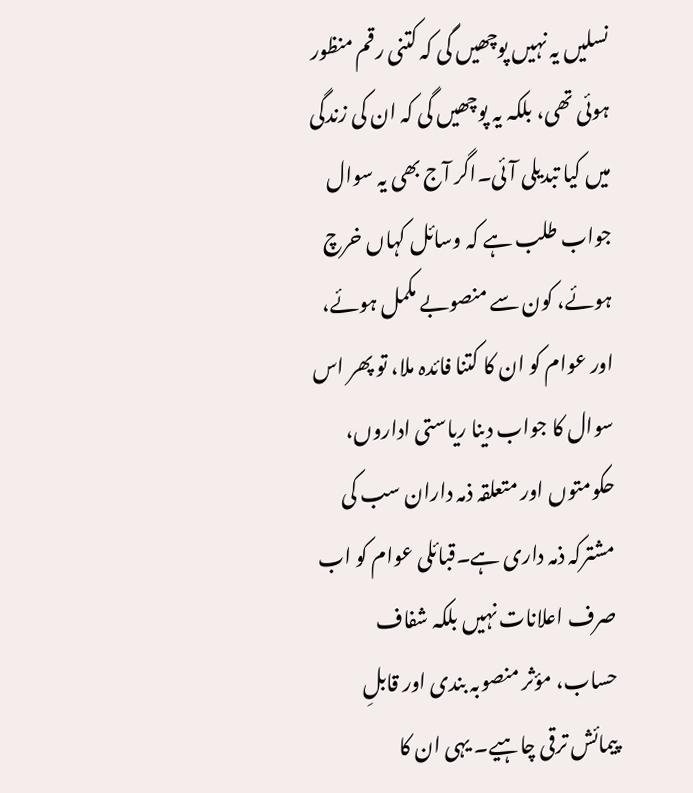نسلیں یہ نہیں پوچھیں گی کہ کتنی رقم منظور ہوئی تھی، بلکہ یہ پوچھیں گی کہ ان کی زندگی میں کیا تبدیلی آئی۔اگر آج بھی یہ سوال جواب طلب ہے کہ وسائل کہاں خرچ ہوئے، کون سے منصوبے مکمل ہوئے، اور عوام کو ان کا کتنا فائدہ ملا، تو پھر اس سوال کا جواب دینا ریاستی اداروں، حکومتوں اور متعلقہ ذمہ داران سب کی مشترکہ ذمہ داری ہے۔قبائلی عوام کو اب صرف اعلانات نہیں بلکہ شفاف حساب، مؤثر منصوبہ بندی اور قابلِ پیمائش ترقی چاہیے۔ یہی ان کا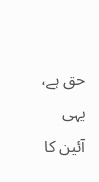حق ہے، یہی آئین کا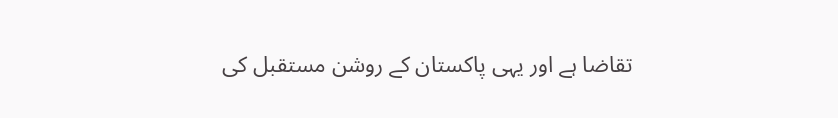تقاضا ہے اور یہی پاکستان کے روشن مستقبل کی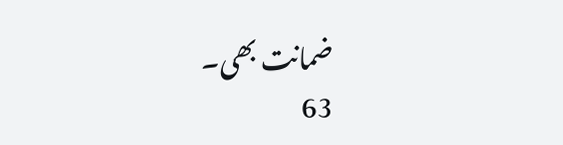ضمانت بھی۔
63